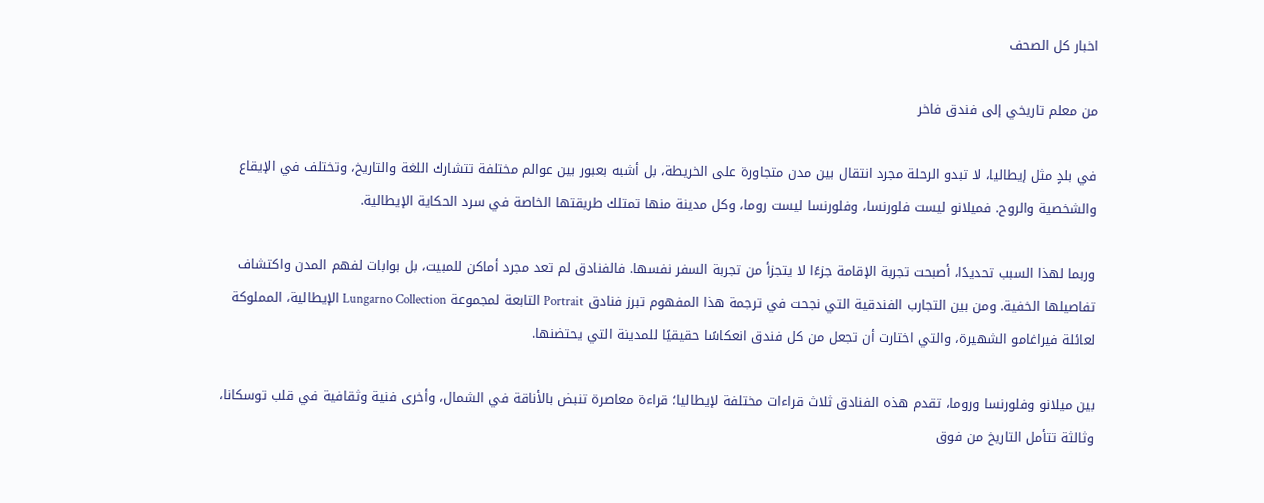اخبار كل الصحف

من معلم تاريخي إلى فندق فاخر

في بلدٍ مثل إيطاليا، لا تبدو الرحلة مجرد انتقال بين مدن متجاورة على الخريطة، بل أشبه بعبور بين عوالم مختلفة تتشارك اللغة والتاريخ، وتختلف في الإيقاع والشخصية والروح. فميلانو ليست فلورنسا، وفلورنسا ليست روما، وكل مدينة منها تمتلك طريقتها الخاصة في سرد الحكاية الإيطالية.

وربما لهذا السبب تحديدًا، أصبحت تجربة الإقامة جزءًا لا يتجزأ من تجربة السفر نفسها. فالفنادق لم تعد مجرد أماكن للمبيت، بل بوابات لفهم المدن واكتشاف تفاصيلها الخفية. ومن بين التجارب الفندقية التي نجحت في ترجمة هذا المفهوم تبرز فنادق Portrait التابعة لمجموعة Lungarno Collection الإيطالية، المملوكة لعائلة فيراغامو الشهيرة، والتي اختارت أن تجعل من كل فندق انعكاسًا حقيقيًا للمدينة التي يحتضنها.

بين ميلانو وفلورنسا وروما، تقدم هذه الفنادق ثلاث قراءات مختلفة لإيطاليا؛ قراءة معاصرة تنبض بالأناقة في الشمال، وأخرى فنية وثقافية في قلب توسكانا، وثالثة تتأمل التاريخ من فوق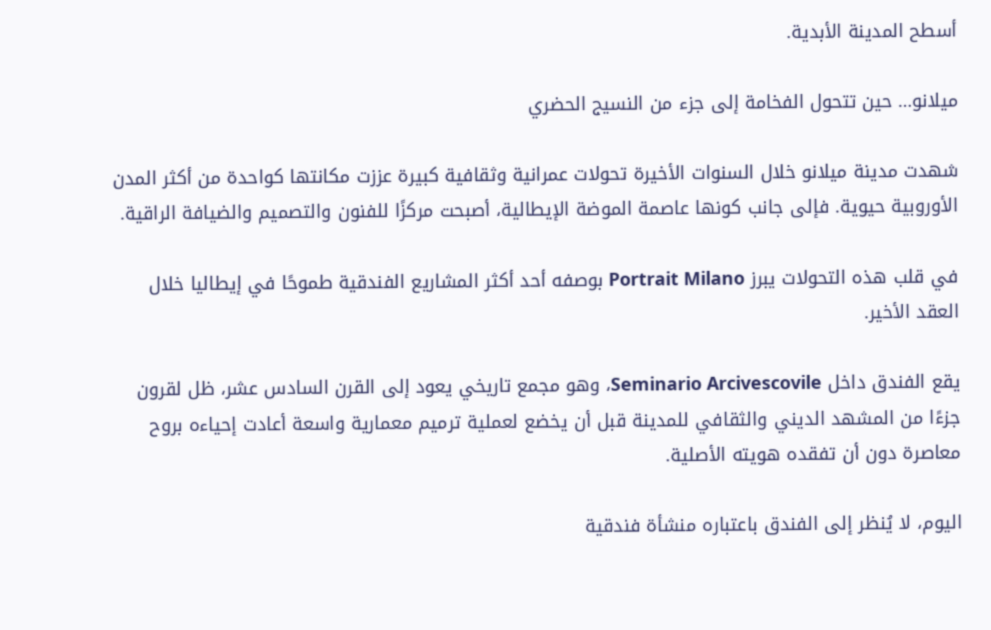أسطح المدينة الأبدية.

ميلانو… حين تتحول الفخامة إلى جزء من النسيج الحضري

شهدت مدينة ميلانو خلال السنوات الأخيرة تحولات عمرانية وثقافية كبيرة عززت مكانتها كواحدة من أكثر المدن الأوروبية حيوية. فإلى جانب كونها عاصمة الموضة الإيطالية، أصبحت مركزًا للفنون والتصميم والضيافة الراقية.

في قلب هذه التحولات يبرز Portrait Milano بوصفه أحد أكثر المشاريع الفندقية طموحًا في إيطاليا خلال العقد الأخير.

يقع الفندق داخل Seminario Arcivescovile، وهو مجمع تاريخي يعود إلى القرن السادس عشر، ظل لقرون جزءًا من المشهد الديني والثقافي للمدينة قبل أن يخضع لعملية ترميم معمارية واسعة أعادت إحياءه بروح معاصرة دون أن تفقده هويته الأصلية.

اليوم، لا يُنظر إلى الفندق باعتباره منشأة فندقية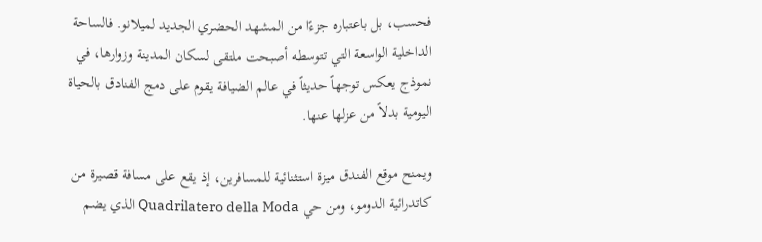فحسب، بل باعتباره جزءًا من المشهد الحضري الجديد لميلانو. فالساحة الداخلية الواسعة التي تتوسطه أصبحت ملتقى لسكان المدينة وزوارها، في نموذج يعكس توجهاً حديثاً في عالم الضيافة يقوم على دمج الفنادق بالحياة اليومية بدلاً من عزلها عنها.

ويمنح موقع الفندق ميزة استثنائية للمسافرين، إذ يقع على مسافة قصيرة من كاتدرائية الدومو، ومن حي Quadrilatero della Moda الذي يضم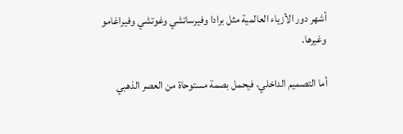أشهر دور الأزياء العالمية مثل برادا وفيرساتشي وغوتشي وفيراغامو وغيرها.

أما التصميم الداخلي، فيحمل بصمة مستوحاة من العصر الذهبي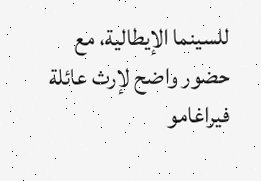للسينما الإيطالية، مع حضور واضح لإرث عائلة فيراغامو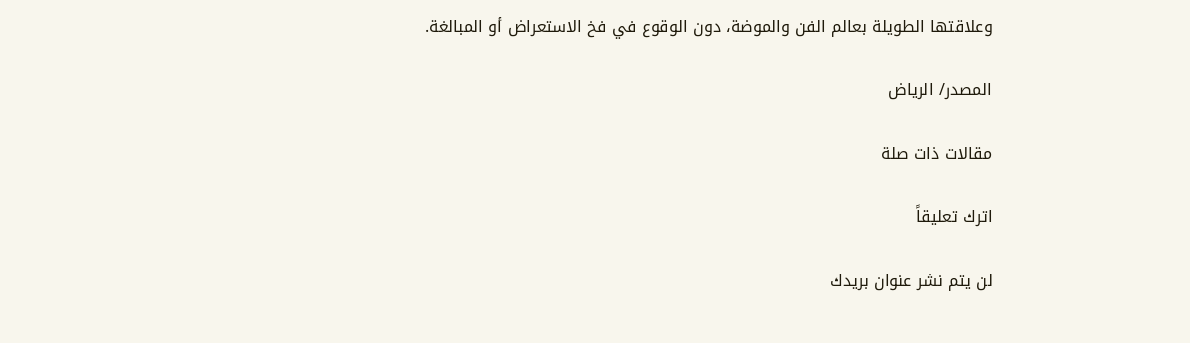وعلاقتها الطويلة بعالم الفن والموضة، دون الوقوع في فخ الاستعراض أو المبالغة.

المصدر/ الرياض

مقالات ذات صلة

اترك تعليقاً

لن يتم نشر عنوان بريدك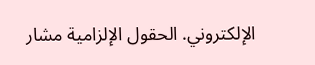الإلكتروني. الحقول الإلزامية مشار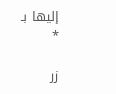إليها بـ *

زر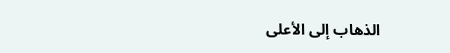الذهاب إلى الأعلى